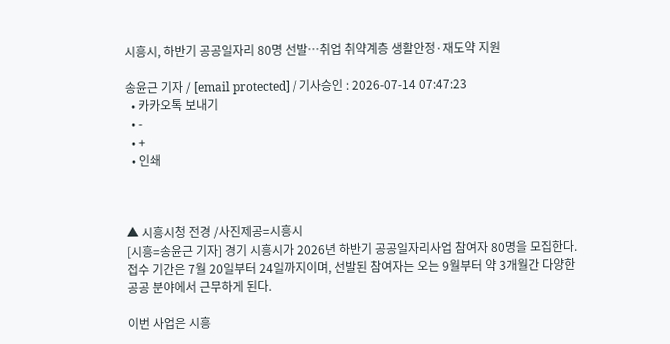시흥시, 하반기 공공일자리 80명 선발…취업 취약계층 생활안정·재도약 지원

송윤근 기자 / [email protected] / 기사승인 : 2026-07-14 07:47:23
  • 카카오톡 보내기
  • -
  • +
  • 인쇄



▲ 시흥시청 전경 /사진제공=시흥시
[시흥=송윤근 기자] 경기 시흥시가 2026년 하반기 공공일자리사업 참여자 80명을 모집한다. 접수 기간은 7월 20일부터 24일까지이며, 선발된 참여자는 오는 9월부터 약 3개월간 다양한 공공 분야에서 근무하게 된다.

이번 사업은 시흥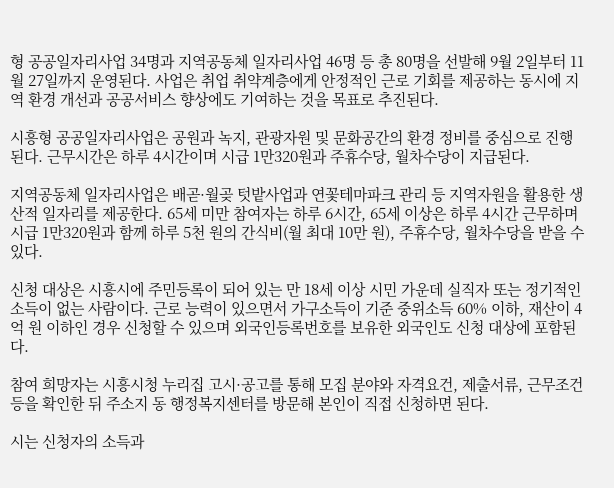형 공공일자리사업 34명과 지역공동체 일자리사업 46명 등 총 80명을 선발해 9월 2일부터 11월 27일까지 운영된다. 사업은 취업 취약계층에게 안정적인 근로 기회를 제공하는 동시에 지역 환경 개선과 공공서비스 향상에도 기여하는 것을 목표로 추진된다.

시흥형 공공일자리사업은 공원과 녹지, 관광자원 및 문화공간의 환경 정비를 중심으로 진행된다. 근무시간은 하루 4시간이며 시급 1만320원과 주휴수당, 월차수당이 지급된다.

지역공동체 일자리사업은 배곧·월곶 텃밭사업과 연꽃테마파크 관리 등 지역자원을 활용한 생산적 일자리를 제공한다. 65세 미만 참여자는 하루 6시간, 65세 이상은 하루 4시간 근무하며 시급 1만320원과 함께 하루 5천 원의 간식비(월 최대 10만 원), 주휴수당, 월차수당을 받을 수 있다.

신청 대상은 시흥시에 주민등록이 되어 있는 만 18세 이상 시민 가운데 실직자 또는 정기적인 소득이 없는 사람이다. 근로 능력이 있으면서 가구소득이 기준 중위소득 60% 이하, 재산이 4억 원 이하인 경우 신청할 수 있으며 외국인등록번호를 보유한 외국인도 신청 대상에 포함된다.

참여 희망자는 시흥시청 누리집 고시·공고를 통해 모집 분야와 자격요건, 제출서류, 근무조건 등을 확인한 뒤 주소지 동 행정복지센터를 방문해 본인이 직접 신청하면 된다.

시는 신청자의 소득과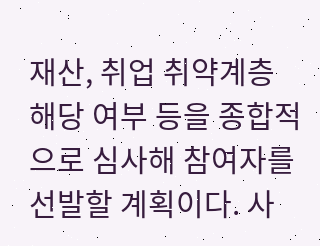재산, 취업 취약계층 해당 여부 등을 종합적으로 심사해 참여자를 선발할 계획이다. 사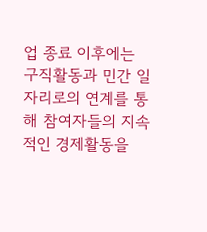업 종료 이후에는 구직활동과 민간 일자리로의 연계를 통해 참여자들의 지속적인 경제활동을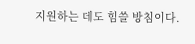지원하는 데도 힘쓸 방침이다.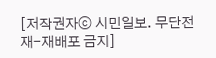[저작권자ⓒ 시민일보. 무단전재-재배포 금지]